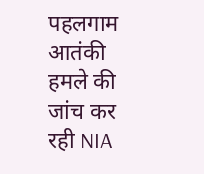पहलगाम आतंकी हमले की जांच कर रही NIA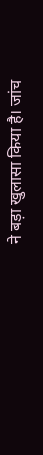ने बड़ा खुलासा किया है। जांच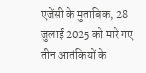एजेंसी के मुताबिक, 28 जुलाई 2025 को मारे गए तीन आतंकियों के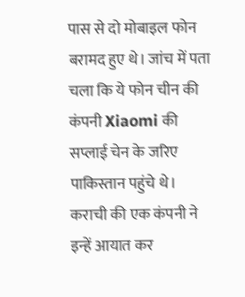पास से दो मोबाइल फोन बरामद हुए थे। जांच में पता चला कि ये फोन चीन की कंपनी Xiaomi की सप्लाई चेन के जरिए पाकिस्तान पहुंचे थे। कराची की एक कंपनी ने इन्हें आयात कर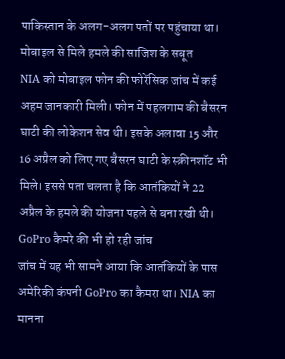पाकिस्तान के अलग-अलग पतों पर पहुंचाया था।
मोबाइल से मिले हमले की साजिश के सबूत
NIA को मोबाइल फोन की फोरेंसिक जांच में कई अहम जानकारी मिली। फोन में पहलगाम की बैसरन घाटी की लोकेशन सेव थी। इसके अलावा 15 और 16 अप्रैल को लिए गए बैसरन घाटी के स्क्रीनशॉट भी मिले। इससे पता चलता है कि आतंकियों ने 22 अप्रैल के हमले की योजना पहले से बना रखी थी।
GoPro कैमरे की भी हो रही जांच
जांच में यह भी सामने आया कि आतंकियों के पास अमेरिकी कंपनी GoPro का कैमरा था। NIA का मानना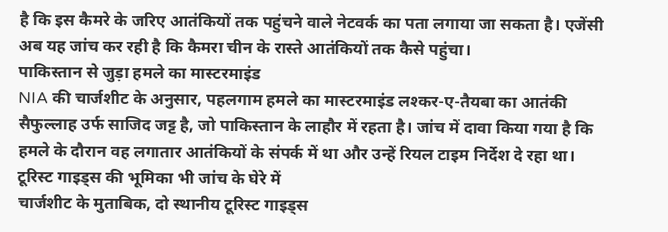है कि इस कैमरे के जरिए आतंकियों तक पहुंचने वाले नेटवर्क का पता लगाया जा सकता है। एजेंसी अब यह जांच कर रही है कि कैमरा चीन के रास्ते आतंकियों तक कैसे पहुंचा।
पाकिस्तान से जुड़ा हमले का मास्टरमाइंड
NIA की चार्जशीट के अनुसार, पहलगाम हमले का मास्टरमाइंड लश्कर-ए-तैयबा का आतंकी सैफुल्लाह उर्फ साजिद जट्ट है, जो पाकिस्तान के लाहौर में रहता है। जांच में दावा किया गया है कि हमले के दौरान वह लगातार आतंकियों के संपर्क में था और उन्हें रियल टाइम निर्देश दे रहा था।
टूरिस्ट गाइड्स की भूमिका भी जांच के घेरे में
चार्जशीट के मुताबिक, दो स्थानीय टूरिस्ट गाइड्स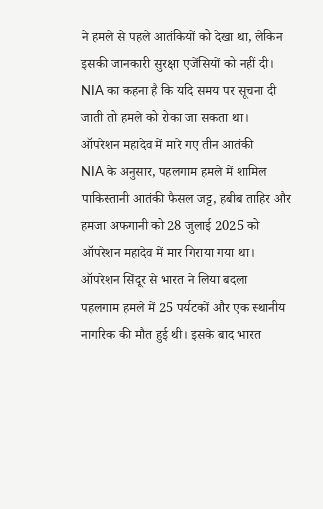ने हमले से पहले आतंकियों को देखा था, लेकिन इसकी जानकारी सुरक्षा एजेंसियों को नहीं दी। NIA का कहना है कि यदि समय पर सूचना दी जाती तो हमले को रोका जा सकता था।
ऑपरेशन महादेव में मारे गए तीन आतंकी
NIA के अनुसार, पहलगाम हमले में शामिल पाकिस्तानी आतंकी फैसल जट्ट, हबीब ताहिर और हमजा अफगानी को 28 जुलाई 2025 को ऑपरेशन महादेव में मार गिराया गया था।
ऑपरेशन सिंदूर से भारत ने लिया बदला
पहलगाम हमले में 25 पर्यटकों और एक स्थानीय नागरिक की मौत हुई थी। इसके बाद भारत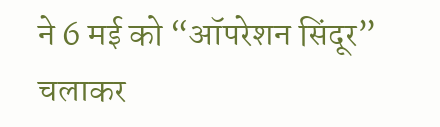ने 6 मई को “ऑपरेशन सिंदूर” चलाकर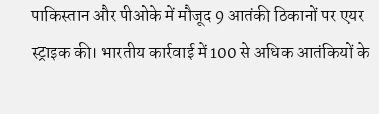पाकिस्तान और पीओके में मौजूद 9 आतंकी ठिकानों पर एयर स्ट्राइक की। भारतीय कार्रवाई में 100 से अधिक आतंकियों के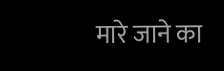मारे जाने का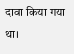दावा किया गया था।